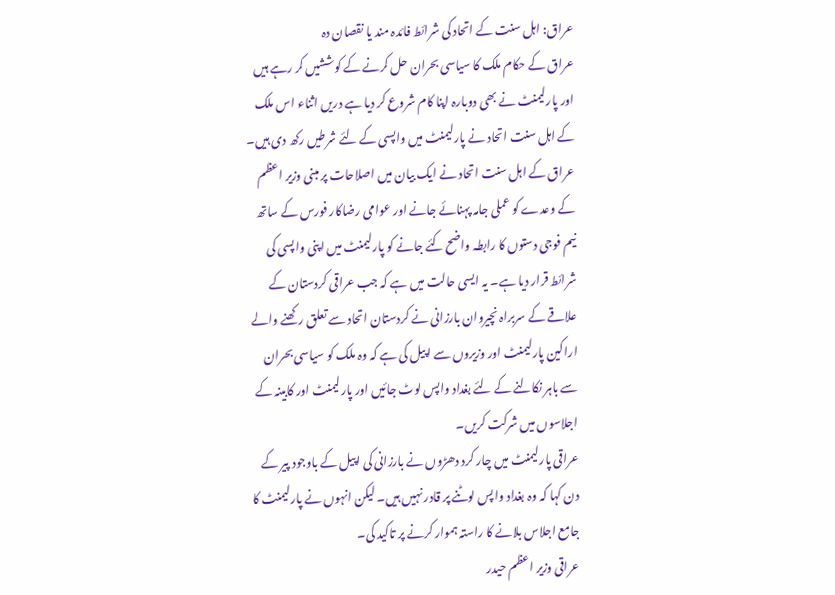عراق: اہل سنت کے اتحاد کی شرائط فائدہ مند یا نقصان دہ
عراق کے حکام ملک کا سیاسی بحران حل کرنے کے کوششیں کر رہے ہیں اور پارلیمنٹ نے بھی دوبارہ اپنا کام شروع کر دیا ہے دریں اثناء اس ملک کے اہل سنت اتحاد نے پارلیمنٹ میں واپسی کے لئے شرطیں رکھ دی ہیں۔
عراق کے اہل سنت اتحاد نے ایک بیان میں اصلاحات پر مبنی وزیر اعظم کے وعدے کو عملی جامہ پہنائے جانے اور عوامی رضاکار فورس کے ساتھ نیم فوجی دستوں کا رابطہ واضح کئے جانے کو پارلیمنٹ میں اپنی واپسی کی شرائط قرار دیا ہے۔ یہ ایسی حالت میں ہے کہ جب عراقی کردستان کے علاقے کے سربراہ نچیروان بارزانی نے کردستان اتحاد سے تعلق رکھنے والے اراکین پارلیمنٹ اور وزیروں سے اپیل کی ہے کہ وہ ملک کو سیاسی بحران سے باہر نکالنے کے لئے بغداد واپس لوٹ جائیں اور پارلیمنٹ اور کابینہ کے اجلاسوں میں شرکت کریں۔
عراقی پارلیمنٹ میں چار کرد دھڑوں نے بارزانی کی اپیل کے باوجود پیر کے دن کہا کہ وہ بغداد واپس لوٹنے پر قادر نہیں ہیں۔ لیکن انہوں نے پارلیمنٹ کا جامع اجلاس بلانے کا راستہ ہموار کرنے پر تاکید کی۔
عراقی وزیر اعظم حیدر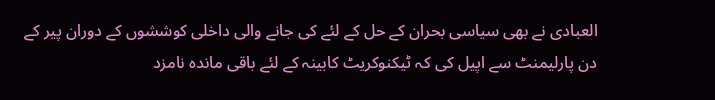العبادی نے بھی سیاسی بحران کے حل کے لئے کی جانے والی داخلی کوششوں کے دوران پیر کے دن پارلیمنٹ سے اپیل کی کہ ٹیکنوکریٹ کابینہ کے لئے باقی ماندہ نامزد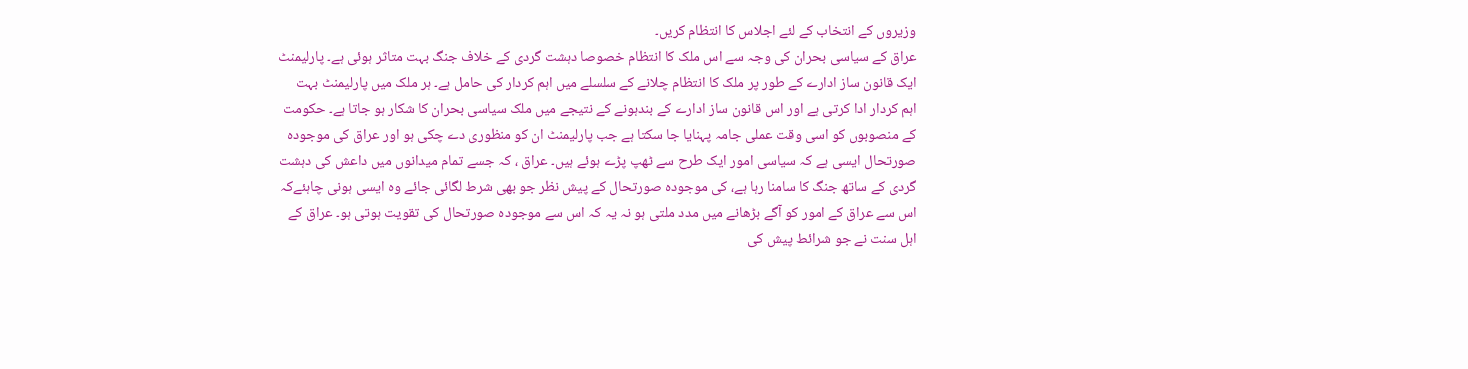وزیروں کے انتخاب کے لئے اجلاس کا انتظام کریں۔
عراق کے سیاسی بحران کی وجہ سے اس ملک کا انتظام خصوصا دہشت گردی کے خلاف جنگ بہت متاثر ہوئی ہے۔ پارلیمنٹ ایک قانون ساز ادارے کے طور پر ملک کا انتظام چلانے کے سلسلے میں اہم کردار کی حامل ہے۔ ہر ملک میں پارلیمنٹ بہت اہم کردار ادا کرتی ہے اور اس قانون ساز ادارے کے بندہونے کے نتیجے میں ملک سیاسی بحران کا شکار ہو جاتا ہے۔ حکومت کے منصوبوں کو اسی وقت عملی جامہ پہنایا جا سکتا ہے جب پارلیمنٹ ان کو منظوری دے چکی ہو اور عراق کی موجودہ صورتحال ایسی ہے کہ سیاسی امور ایک طرح سے ٹھپ پڑے ہوئے ہیں۔ عراق ، کہ جسے تمام میدانوں میں داعش کی دہشت گردی کے ساتھ جنگ کا سامنا رہا ہے، کی موجودہ صورتحال کے پیش نظر جو بھی شرط لگائی جائے وہ ایسی ہونی چاہئےکہ اس سے عراق کے امور کو آگے بڑھانے میں مدد ملتی ہو نہ یہ کہ اس سے موجودہ صورتحال کی تقویت ہوتی ہو۔ عراق کے اہل سنت نے جو شرائط پیش کی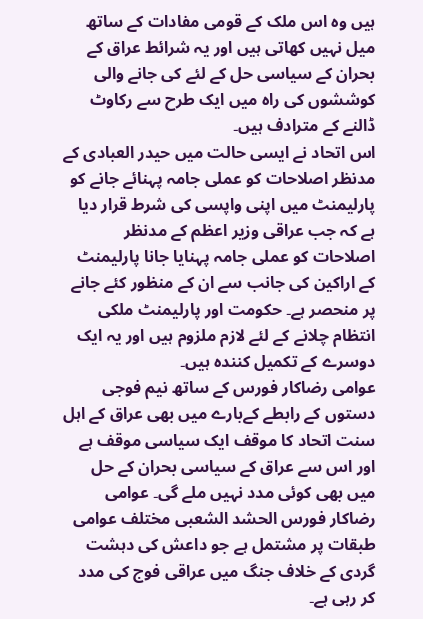ہیں وہ اس ملک کے قومی مفادات کے ساتھ میل نہیں کھاتی ہیں اور یہ شرائط عراق کے بحران کے سیاسی حل کے لئے کی جانے والی کوششوں کی راہ میں ایک طرح سے رکاوٹ ڈالنے کے مترادف ہیں۔
اس اتحاد نے ایسی حالت میں حیدر العبادی کے مدنظر اصلاحات کو عملی جامہ پہنائے جانے کو پارلیمنٹ میں اپنی واپسی کی شرط قرار دیا ہے کہ جب عراقی وزیر اعظم کے مدنظر اصلاحات کو عملی جامہ پہنایا جانا پارلیمنٹ کے اراکین کی جانب سے ان کے منظور کئے جانے پر منحصر ہے۔ حکومت اور پارلیمنٹ ملکی انتظام چلانے کے لئے لازم ملزوم ہیں اور یہ ایک دوسرے کے تکمیل کنندہ ہیں۔
عوامی رضاکار فورس کے ساتھ نیم فوجی دستوں کے رابطے کےبارے میں بھی عراق کے اہل سنت اتحاد کا موقف ایک سیاسی موقف ہے اور اس سے عراق کے سیاسی بحران کے حل میں بھی کوئی مدد نہیں ملے گی۔ عوامی رضاکار فورس الحشد الشعبی مختلف عوامی طبقات پر مشتمل ہے جو داعش کی دہشت گردی کے خلاف جنگ میں عراقی فوج کی مدد کر رہی ہے۔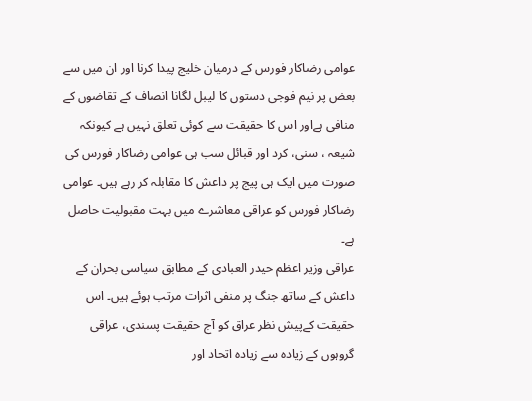عوامی رضاکار فورس کے درمیان خلیج پیدا کرنا اور ان میں سے بعض پر نیم فوجی دستوں کا لیبل لگانا انصاف کے تقاضوں کے منافی ہےاور اس کا حقیقت سے کوئی تعلق نہیں ہے کیونکہ شیعہ ، سنی، کرد اور قبائل سب ہی عوامی رضاکار فورس کی صورت میں ایک ہی پیج پر داعش کا مقابلہ کر رہے ہیں۔ عوامی رضاکار فورس کو عراقی معاشرے میں بہت مقبولیت حاصل ہے۔
عراقی وزیر اعظم حیدر العبادی کے مطابق سیاسی بحران کے داعش کے ساتھ جنگ پر منفی اثرات مرتب ہوئے ہیں۔ اس حقیقت کےپیش نظر عراق کو آج حقیقت پسندی، عراقی گروہوں کے زیادہ سے زیادہ اتحاد اور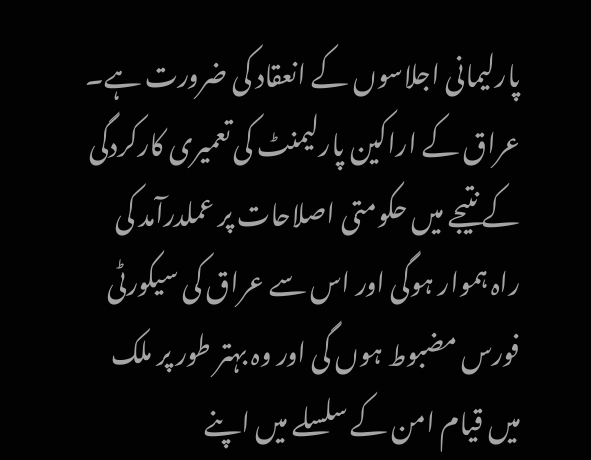پارلیمانی اجلاسوں کے انعقاد کی ضرورت ہے۔
عراق کے اراکین پارلیمنٹ کی تعمیری کارکردگی کے نتیجے میں حکومتی اصلاحات پر عملدرآمد کی راہ ہموار ہوگی اور اس سے عراق کی سیکورٹی فورس مضبوط ہوں گی اور وہ بہتر طور پر ملک میں قیام امن کے سلسلے میں اپنے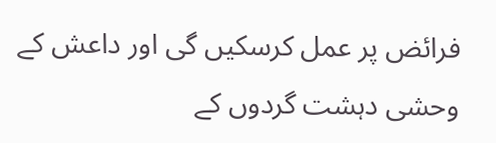فرائض پر عمل کرسکیں گی اور داعش کے وحشی دہشت گردوں کے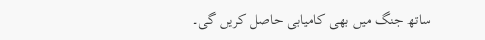ساتھ جنگ میں بھی کامیابی حاصل کریں گی۔